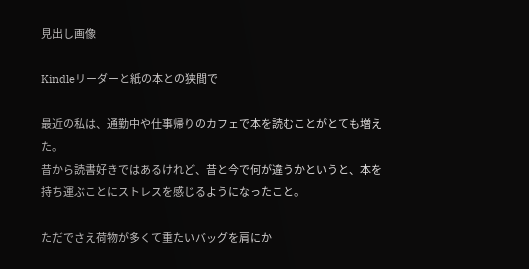見出し画像

Kindleリーダーと紙の本との狭間で

最近の私は、通勤中や仕事帰りのカフェで本を読むことがとても増えた。
昔から読書好きではあるけれど、昔と今で何が違うかというと、本を持ち運ぶことにストレスを感じるようになったこと。

ただでさえ荷物が多くて重たいバッグを肩にか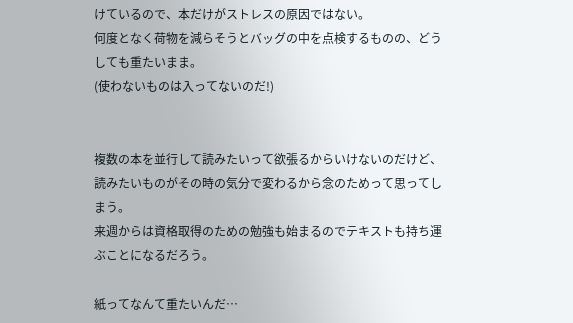けているので、本だけがストレスの原因ではない。
何度となく荷物を減らそうとバッグの中を点検するものの、どうしても重たいまま。
(使わないものは入ってないのだ!)


複数の本を並行して読みたいって欲張るからいけないのだけど、読みたいものがその時の気分で変わるから念のためって思ってしまう。
来週からは資格取得のための勉強も始まるのでテキストも持ち運ぶことになるだろう。

紙ってなんて重たいんだ…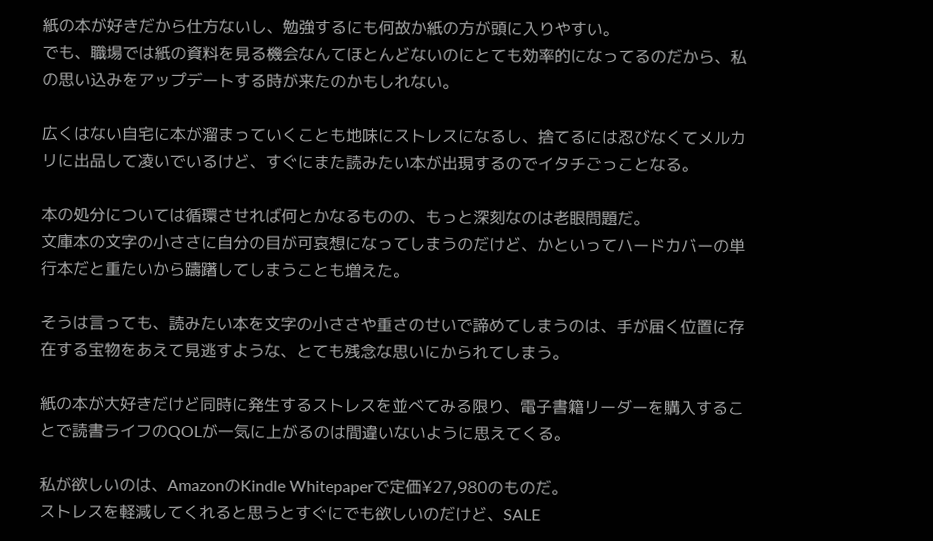紙の本が好きだから仕方ないし、勉強するにも何故か紙の方が頭に入りやすい。
でも、職場では紙の資料を見る機会なんてほとんどないのにとても効率的になってるのだから、私の思い込みをアップデートする時が来たのかもしれない。

広くはない自宅に本が溜まっていくことも地味にストレスになるし、捨てるには忍びなくてメルカリに出品して凌いでいるけど、すぐにまた読みたい本が出現するのでイタチごっことなる。

本の処分については循環させれば何とかなるものの、もっと深刻なのは老眼問題だ。
文庫本の文字の小ささに自分の目が可哀想になってしまうのだけど、かといってハードカバーの単行本だと重たいから躊躇してしまうことも増えた。

そうは言っても、読みたい本を文字の小ささや重さのせいで諦めてしまうのは、手が届く位置に存在する宝物をあえて見逃すような、とても残念な思いにかられてしまう。

紙の本が大好きだけど同時に発生するストレスを並べてみる限り、電子書籍リーダーを購入することで読書ライフのQOLが一気に上がるのは間違いないように思えてくる。

私が欲しいのは、AmazonのKindle Whitepaperで定価¥27,980のものだ。
ストレスを軽減してくれると思うとすぐにでも欲しいのだけど、SALE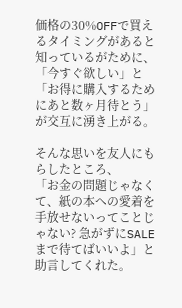価格の30%OFFで買えるタイミングがあると知っているがために、「今すぐ欲しい」と「お得に購入するためにあと数ヶ月待とう」が交互に湧き上がる。

そんな思いを友人にもらしたところ、
「お金の問題じゃなくて、紙の本への愛着を手放せないってことじゃない? 急がずにSALEまで待てばいいよ」と助言してくれた。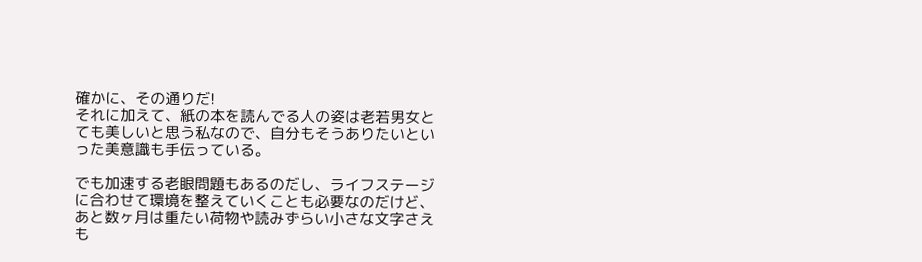確かに、その通りだ!
それに加えて、紙の本を読んでる人の姿は老若男女とても美しいと思う私なので、自分もそうありたいといった美意識も手伝っている。

でも加速する老眼問題もあるのだし、ライフステージに合わせて環境を整えていくことも必要なのだけど、あと数ヶ月は重たい荷物や読みずらい小さな文字さえも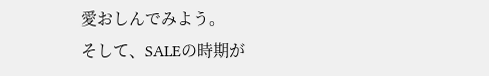愛おしんでみよう。
そして、SALEの時期が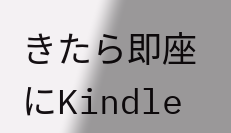きたら即座にKindle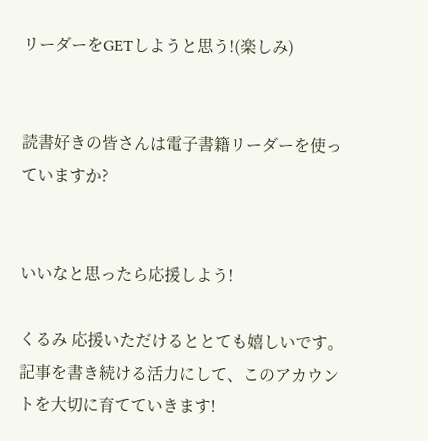リーダーをGETしようと思う!(楽しみ)


読書好きの皆さんは電子書籍リーダーを使っていますか?


いいなと思ったら応援しよう!

くるみ 応援いただけるととても嬉しいです。 記事を書き続ける活力にして、このアカウントを大切に育てていきます!